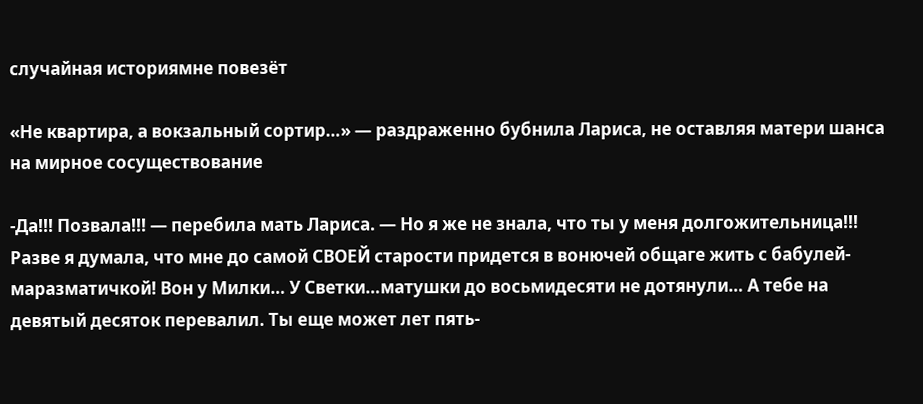случайная историямне повезёт

«Не квартира, а вокзальный сортир…» — раздраженно бубнила Лариса, не оставляя матери шанса на мирное сосуществование

-Да!!! Позвала!!! — перебила мать Лариса. — Но я же не знала, что ты у меня долгожительница!!! Разве я думала, что мне до самой СВОЕЙ старости придется в вонючей общаге жить с бабулей-маразматичкой! Вон у Милки… У Светки…матушки до восьмидесяти не дотянули… А тебе на девятый десяток перевалил. Ты еще может лет пять-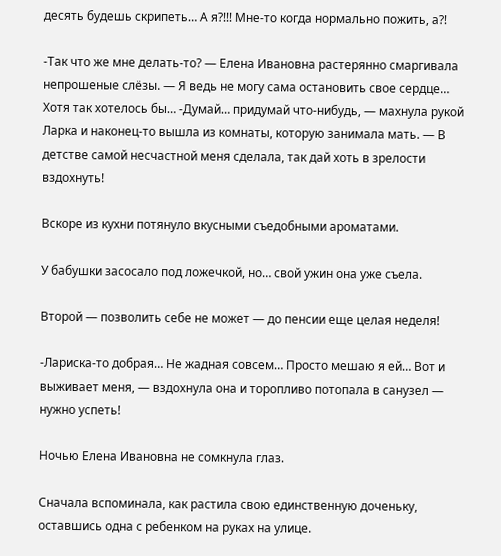десять будешь скрипеть… А я?!!! Мне-то когда нормально пожить, а?!

-Так что же мне делать-то? — Елена Ивановна растерянно смаргивала непрошеные слёзы. — Я ведь не могу сама остановить свое сердце… Хотя так хотелось бы… -Думай… придумай что-нибудь, — махнула рукой Ларка и наконец-то вышла из комнаты, которую занимала мать. — В детстве самой несчастной меня сделала, так дай хоть в зрелости вздохнуть!

Вскоре из кухни потянуло вкусными съедобными ароматами.

У бабушки засосало под ложечкой, но… свой ужин она уже съела.

Второй — позволить себе не может — до пенсии еще целая неделя!

-Лариска-то добрая… Не жадная совсем… Просто мешаю я ей… Вот и выживает меня, — вздохнула она и торопливо потопала в санузел — нужно успеть!

Ночью Елена Ивановна не сомкнула глаз.

Сначала вспоминала, как растила свою единственную доченьку, оставшись одна с ребенком на руках на улице.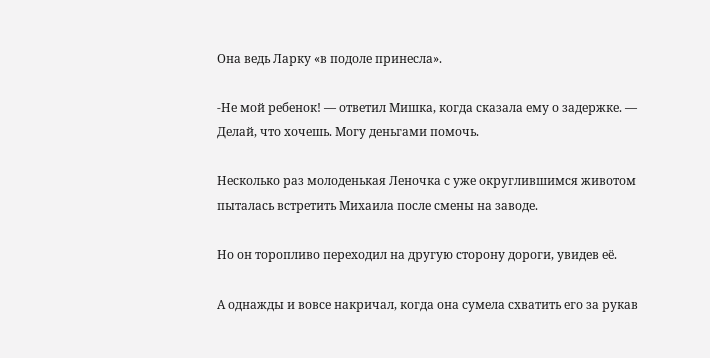Она ведь Ларку «в подоле принесла».

-Не мой ребенок! — ответил Мишка, когда сказала ему о задержке. — Делай, что хочешь. Могу деньгами помочь.

Несколько раз молоденькая Леночка с уже округлившимся животом пыталась встретить Михаила после смены на заводе.

Но он торопливо переходил на другую сторону дороги, увидев её.

А однажды и вовсе накричал, когда она сумела схватить его за рукав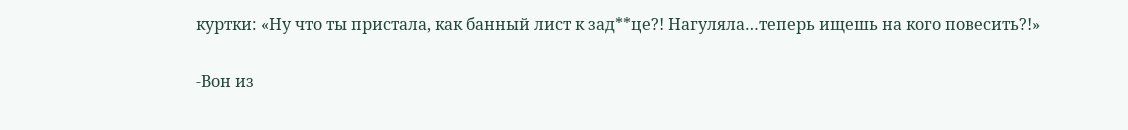куртки: «Ну что ты пристала, как банный лист к зад**це?! Нагуляла…теперь ищешь на кого повесить?!»

-Вон из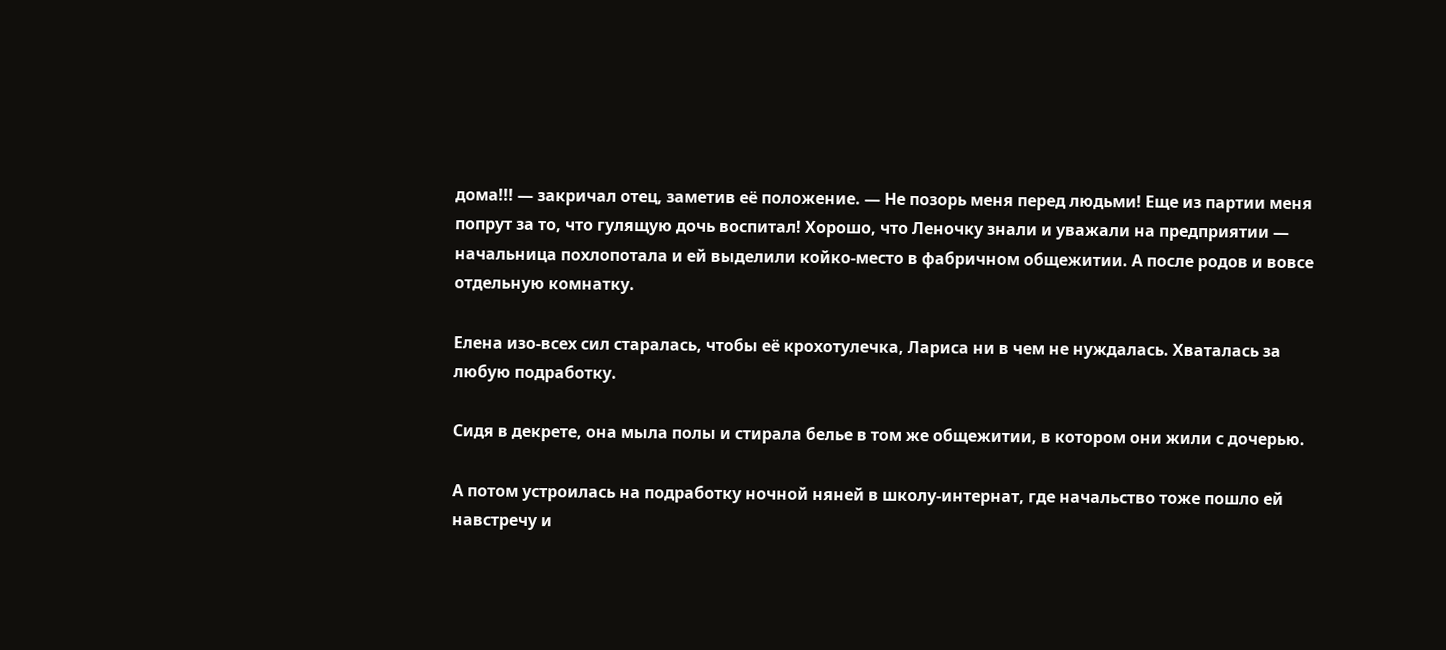дома!!! — закричал отец, заметив её положение. — Не позорь меня перед людьми! Еще из партии меня попрут за то, что гулящую дочь воспитал! Хорошо, что Леночку знали и уважали на предприятии — начальница похлопотала и ей выделили койко-место в фабричном общежитии. А после родов и вовсе отдельную комнатку.

Елена изо-всех сил старалась, чтобы её крохотулечка, Лариса ни в чем не нуждалась. Хваталась за любую подработку.

Сидя в декрете, она мыла полы и стирала белье в том же общежитии, в котором они жили с дочерью.

А потом устроилась на подработку ночной няней в школу-интернат, где начальство тоже пошло ей навстречу и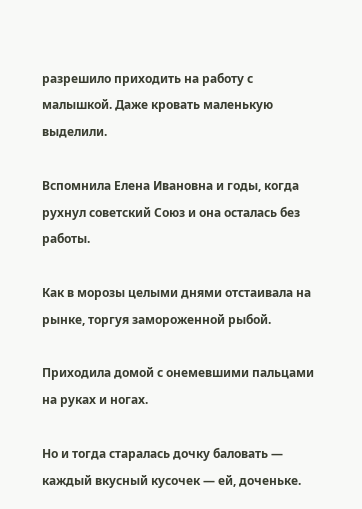разрешило приходить на работу с малышкой. Даже кровать маленькую выделили.

Вспомнила Елена Ивановна и годы, когда рухнул советский Союз и она осталась без работы.

Как в морозы целыми днями отстаивала на рынке, торгуя замороженной рыбой.

Приходила домой с онемевшими пальцами на руках и ногах.

Но и тогда старалась дочку баловать — каждый вкусный кусочек — ей, доченьке.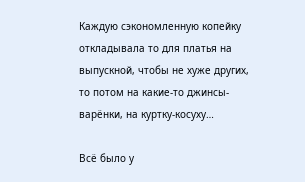Каждую сэкономленную копейку откладывала то для платья на выпускной, чтобы не хуже других, то потом на какие-то джинсы-варёнки, на куртку-косуху…

Всё было у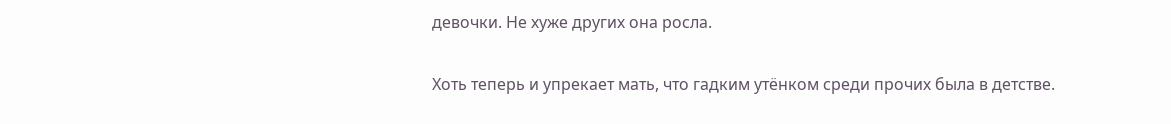девочки. Не хуже других она росла.

Хоть теперь и упрекает мать, что гадким утёнком среди прочих была в детстве.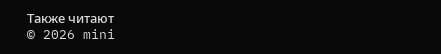Также читают
© 2026 mini